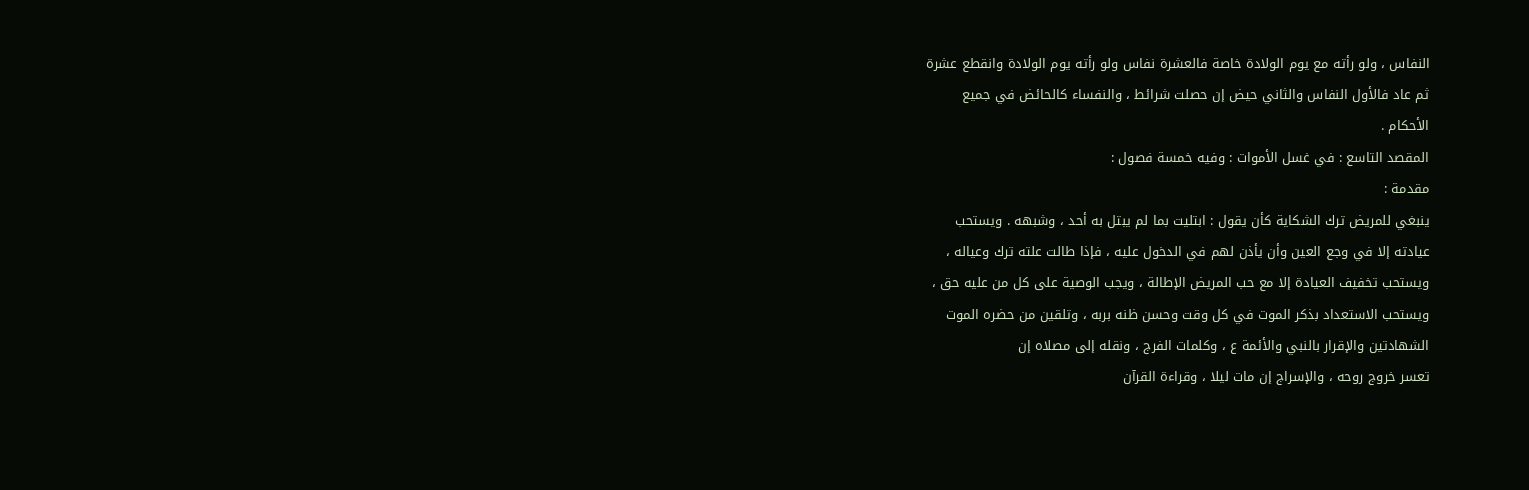النفاس ، ولو رأته مع يوم الولادة خاصة فالعشرة نفاس ولو رأته يوم الولادة وانقطع عشرة
ثم عاد فالأول النفاس والثاني حيض إن حصلت شرائط ، والنفساء كالحائض في جميع
الأحكام .
المقصد التاسع : في غسل الأموات : وفيه خمسة فصول :
مقدمة :
ينبغي للمريض ترك الشكاية كأن يقول : ابتليت بما لم يبتل به أحد ، وشبهه . ويستحب
عيادته إلا في وجع العين وأن يأذن لهم في الدخول عليه ، فإذا طالت علته ترك وعياله ،
ويستحب تخفيف العيادة إلا مع حب المريض الإطالة ، ويجب الوصية على كل من عليه حق ،
ويستحب الاستعداد بذكر الموت في كل وقت وحسن ظنه بربه ، وتلقين من حضره الموت
الشهادتين والإقرار بالنبي والأئمة ع ، وكلمات الفرج ، ونقله إلى مصلاه إن
تعسر خروج روحه ، والإسراج إن مات ليلا ، وقراءة القرآن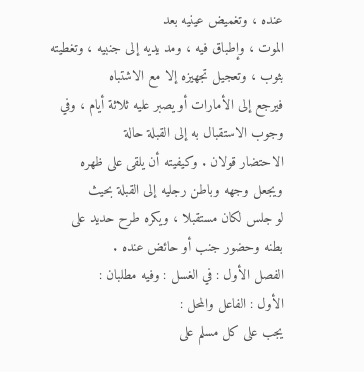عنده ، وتغميض عينيه بعد
الموت ، وإطباق فيه ، ومد يديه إلى جنبيه ، وتغطيته بثوب ، وتعجيل تجهيزه إلا مع الاشتباه
فيرجع إلى الأمارات أو يصبر عليه ثلاثة أيام ، وفي وجوب الاستقبال به إلى القبلة حالة
الاحتضار قولان . وكيفيته أن يلقى على ظهره ويجعل وجهه وباطن رجليه إلى القبلة بحيث
لو جلس لكان مستقبلا ، ويكره طرح حديد على بطنه وحضور جنب أو حائض عنده .
الفصل الأول : في الغسل : وفيه مطلبان :
الأول : الفاعل والمحل :
يجب على كل مسلم على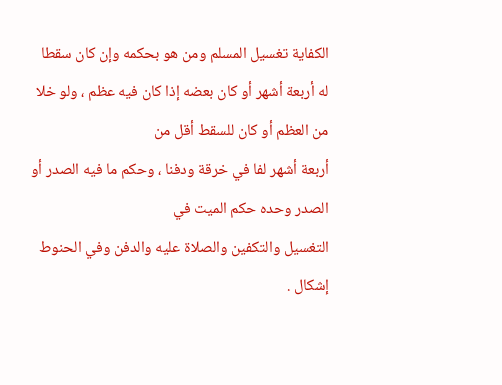الكفاية تغسيل المسلم ومن هو بحكمه وإن كان سقطا
له أربعة أشهر أو كان بعضه إذا كان فيه عظم ، ولو خلا من العظم أو كان للسقط أقل من
أربعة أشهر لفا في خرقة ودفنا ، وحكم ما فيه الصدر أو الصدر وحده حكم الميت في
التغسيل والتكفين والصلاة عليه والدفن وفي الحنوط إشكال .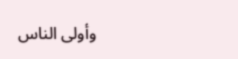وأولى الناس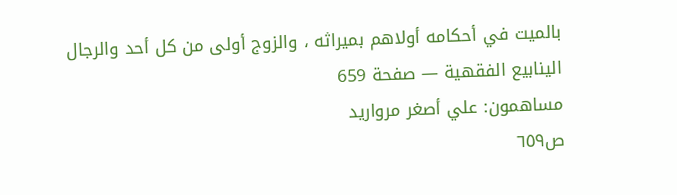بالميت في أحكامه أولاهم بميراثه ، والزوج أولى من كل أحد والرجال
الينابيع الفقهية — صفحة 659
مساهمون: علي أصغر مرواريد
ص٦٥٩